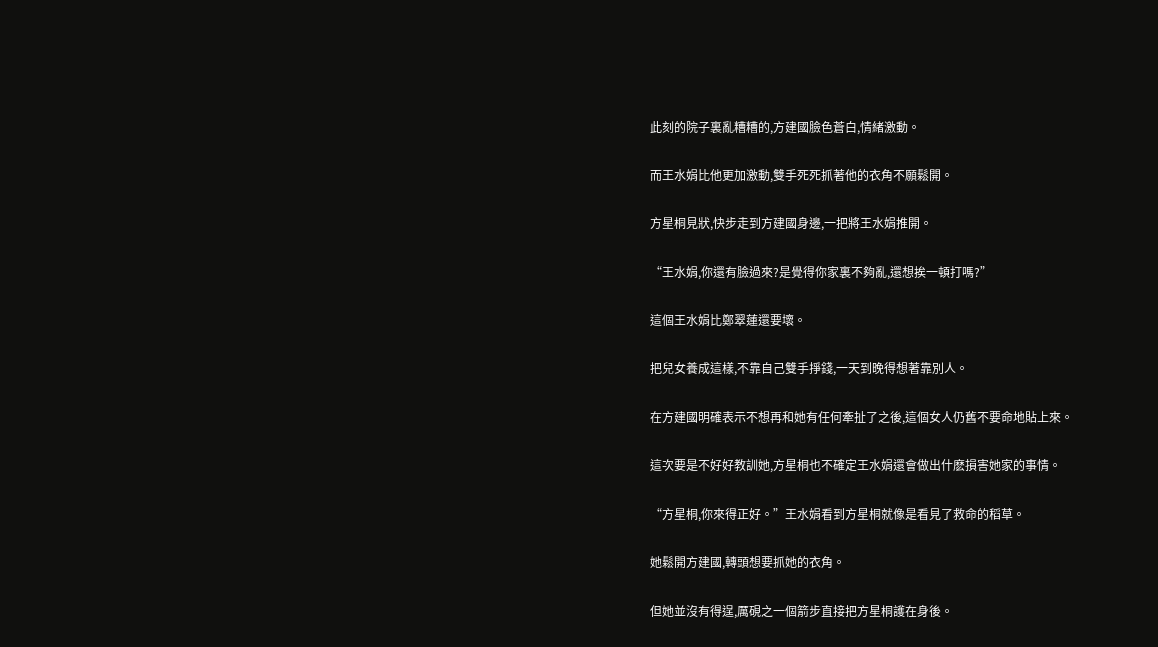此刻的院子裏亂糟糟的,方建國臉色蒼白,情緒激動。

而王水娟比他更加激動,雙手死死抓著他的衣角不願鬆開。

方星桐見狀,快步走到方建國身邊,一把將王水娟推開。

“王水娟,你還有臉過來?是覺得你家裏不夠亂,還想挨一頓打嗎?”

這個王水娟比鄭翠蓮還要壞。

把兒女養成這樣,不靠自己雙手掙錢,一天到晚得想著靠別人。

在方建國明確表示不想再和她有任何牽扯了之後,這個女人仍舊不要命地貼上來。

這次要是不好好教訓她,方星桐也不確定王水娟還會做出什麽損害她家的事情。

“方星桐,你來得正好。”王水娟看到方星桐就像是看見了救命的稻草。

她鬆開方建國,轉頭想要抓她的衣角。

但她並沒有得逞,厲硯之一個箭步直接把方星桐護在身後。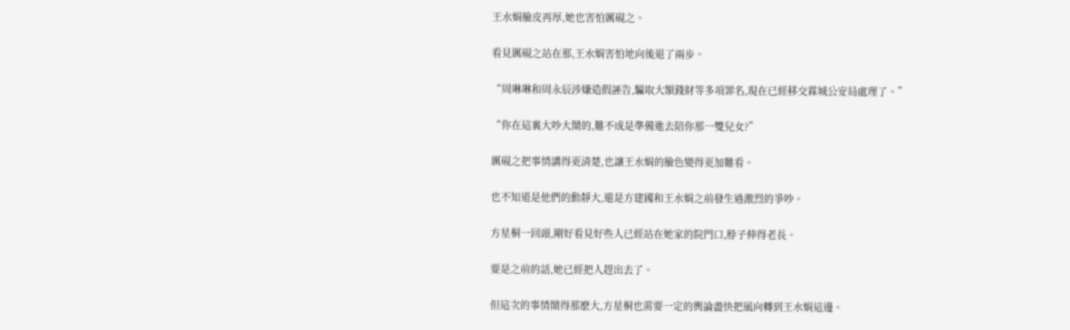王水娟臉皮再厚,她也害怕厲硯之。

看見厲硯之站在那,王水娟害怕地向後退了兩步。

“周琳琳和周永辰涉嫌造假誣告,騙取大額錢財等多項罪名,現在已經移交霖城公安局處理了。”

“你在這裏大吵大鬧的,難不成是準備進去陪你那一雙兒女?”

厲硯之把事情講得更清楚,也讓王水娟的臉色變得更加難看。

也不知道是他們的動靜大,還是方建國和王水娟之前發生過激烈的爭吵。

方星桐一回頭,剛好看見好些人已經站在她家的院門口,脖子伸得老長。

要是之前的話,她已經把人趕出去了。

但這次的事情鬧得那麽大,方星桐也需要一定的輿論盡快把風向轉到王水娟這邊。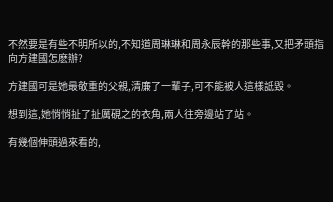不然要是有些不明所以的,不知道周琳琳和周永辰幹的那些事,又把矛頭指向方建國怎麽辦?

方建國可是她最敬重的父親,清廉了一輩子,可不能被人這樣詆毀。

想到這,她悄悄扯了扯厲硯之的衣角,兩人往旁邊站了站。

有幾個伸頭過來看的,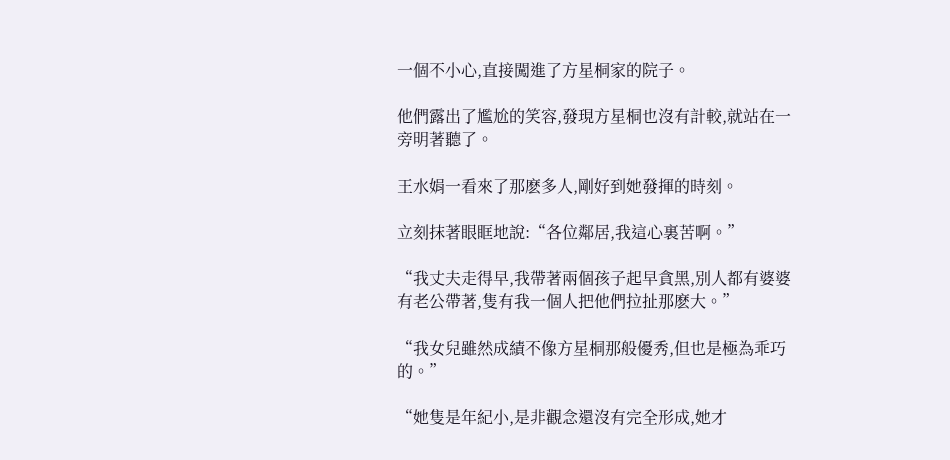一個不小心,直接闖進了方星桐家的院子。

他們露出了尷尬的笑容,發現方星桐也沒有計較,就站在一旁明著聽了。

王水娟一看來了那麽多人,剛好到她發揮的時刻。

立刻抹著眼眶地說:“各位鄰居,我這心裏苦啊。”

“我丈夫走得早,我帶著兩個孩子起早貪黑,別人都有婆婆有老公帶著,隻有我一個人把他們拉扯那麽大。”

“我女兒雖然成績不像方星桐那般優秀,但也是極為乖巧的。”

“她隻是年紀小,是非觀念還沒有完全形成,她才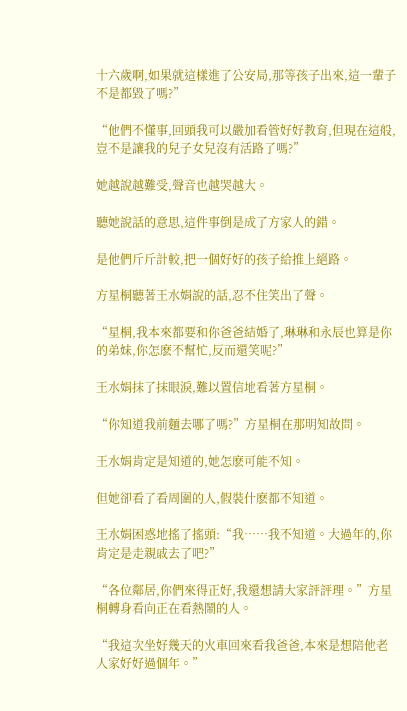十六歲啊,如果就這樣進了公安局,那等孩子出來,這一輩子不是都毀了嗎?”

“他們不懂事,回頭我可以嚴加看管好好教育,但現在這般,豈不是讓我的兒子女兒沒有活路了嗎?”

她越說越難受,聲音也越哭越大。

聽她說話的意思,這件事倒是成了方家人的錯。

是他們斤斤計較,把一個好好的孩子給推上絕路。

方星桐聽著王水娟說的話,忍不住笑出了聲。

“星桐,我本來都要和你爸爸結婚了,琳琳和永辰也算是你的弟妹,你怎麽不幫忙,反而還笑呢?”

王水娟抹了抹眼淚,難以置信地看著方星桐。

“你知道我前麵去哪了嗎?”方星桐在那明知故問。

王水娟肯定是知道的,她怎麽可能不知。

但她卻看了看周圍的人,假裝什麽都不知道。

王水娟困惑地搖了搖頭:“我……我不知道。大過年的,你肯定是走親戚去了吧?”

“各位鄰居,你們來得正好,我還想請大家評評理。”方星桐轉身看向正在看熱鬧的人。

“我這次坐好幾天的火車回來看我爸爸,本來是想陪他老人家好好過個年。”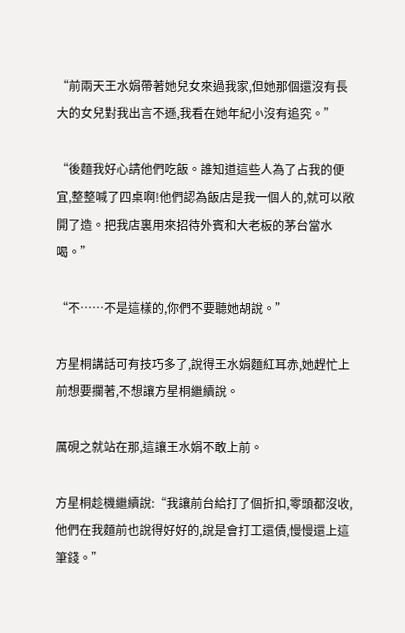“前兩天王水娟帶著她兒女來過我家,但她那個還沒有長大的女兒對我出言不遜,我看在她年紀小沒有追究。”

“後麵我好心請他們吃飯。誰知道這些人為了占我的便宜,整整喊了四桌啊!他們認為飯店是我一個人的,就可以敞開了造。把我店裏用來招待外賓和大老板的茅台當水喝。”

“不……不是這樣的,你們不要聽她胡說。”

方星桐講話可有技巧多了,說得王水娟麵紅耳赤,她趕忙上前想要攔著,不想讓方星桐繼續說。

厲硯之就站在那,這讓王水娟不敢上前。

方星桐趁機繼續說:“我讓前台給打了個折扣,零頭都沒收,他們在我麵前也說得好好的,說是會打工還債,慢慢還上這筆錢。”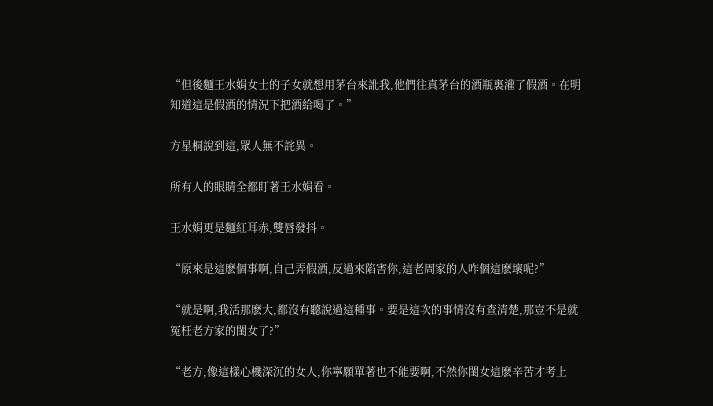“但後麵王水娟女士的子女就想用茅台來訛我,他們往真茅台的酒瓶裏灌了假酒。在明知道這是假酒的情況下把酒給喝了。”

方星桐說到這,眾人無不詫異。

所有人的眼睛全都盯著王水娟看。

王水娟更是麵紅耳赤,雙唇發抖。

“原來是這麽個事啊,自己弄假酒,反過來陷害你,這老周家的人咋個這麽壞呢?”

“就是啊,我活那麽大,都沒有聽說過這種事。要是這次的事情沒有查清楚,那豈不是就冤枉老方家的閨女了?”

“老方,像這樣心機深沉的女人,你寧願單著也不能要啊,不然你閨女這麽辛苦才考上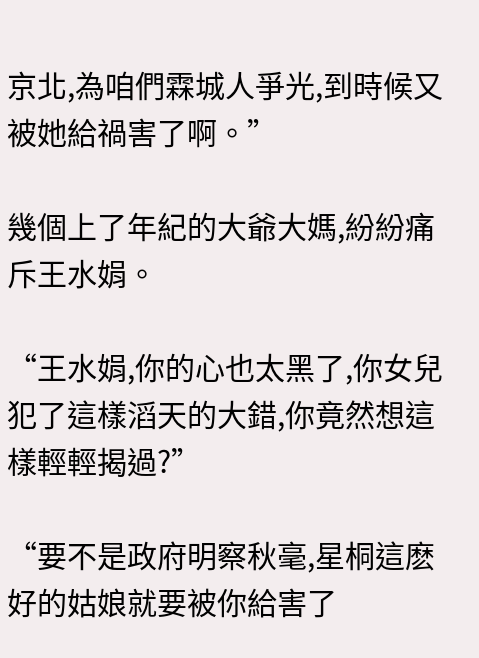京北,為咱們霖城人爭光,到時候又被她給禍害了啊。”

幾個上了年紀的大爺大媽,紛紛痛斥王水娟。

“王水娟,你的心也太黑了,你女兒犯了這樣滔天的大錯,你竟然想這樣輕輕揭過?”

“要不是政府明察秋毫,星桐這麽好的姑娘就要被你給害了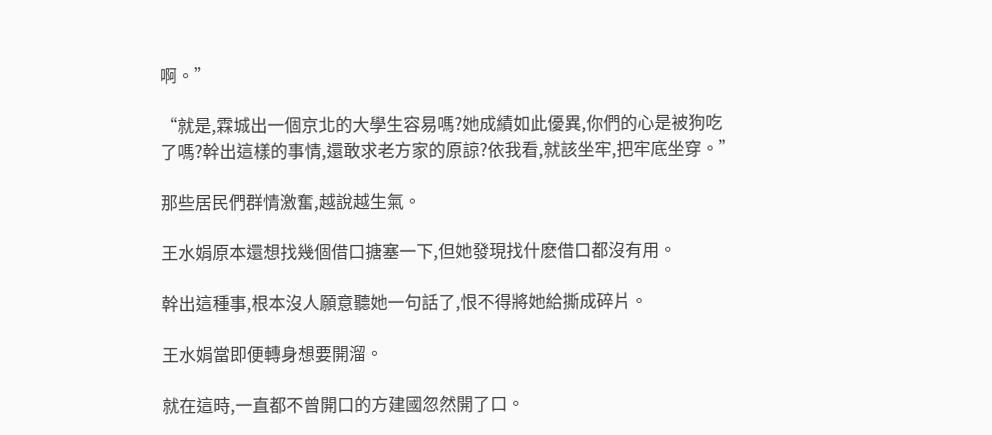啊。”

“就是,霖城出一個京北的大學生容易嗎?她成績如此優異,你們的心是被狗吃了嗎?幹出這樣的事情,還敢求老方家的原諒?依我看,就該坐牢,把牢底坐穿。”

那些居民們群情激奮,越說越生氣。

王水娟原本還想找幾個借口搪塞一下,但她發現找什麽借口都沒有用。

幹出這種事,根本沒人願意聽她一句話了,恨不得將她給撕成碎片。

王水娟當即便轉身想要開溜。

就在這時,一直都不曾開口的方建國忽然開了口。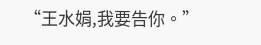“王水娟,我要告你。”